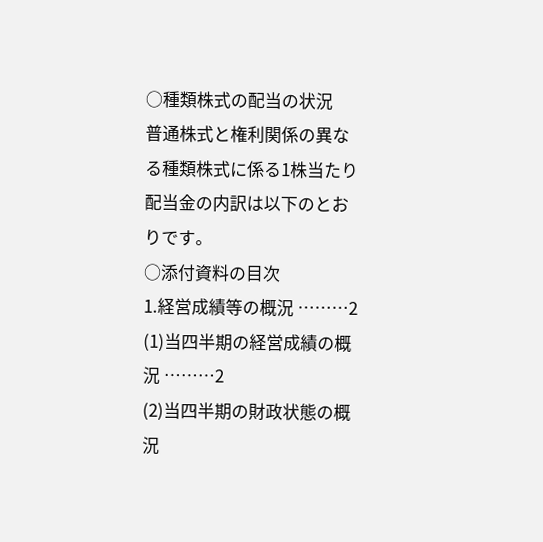○種類株式の配当の状況
普通株式と権利関係の異なる種類株式に係る1株当たり配当金の内訳は以下のとおりです。
○添付資料の目次
1.経営成績等の概況 ………2
(1)当四半期の経営成績の概況 ………2
(2)当四半期の財政状態の概況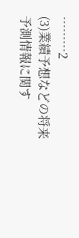………2
(3)業績予想などの将来予測情報に関す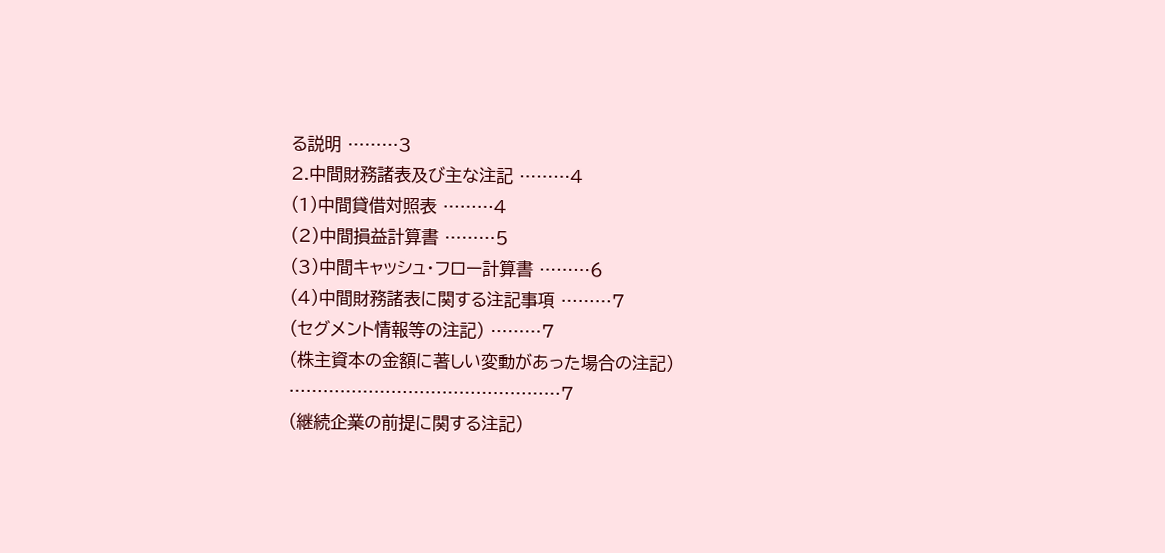る説明 ………3
2.中間財務諸表及び主な注記 ………4
(1)中間貸借対照表 ………4
(2)中間損益計算書 ………5
(3)中間キャッシュ・フロー計算書 ………6
(4)中間財務諸表に関する注記事項 ………7
(セグメント情報等の注記) ………7
(株主資本の金額に著しい変動があった場合の注記) …………………………………………7
(継続企業の前提に関する注記)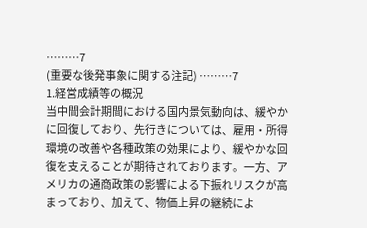………7
(重要な後発事象に関する注記) ………7
1.経営成績等の概況
当中間会計期間における国内景気動向は、緩やかに回復しており、先行きについては、雇用・所得環境の改善や各種政策の効果により、緩やかな回復を支えることが期待されております。一方、アメリカの通商政策の影響による下振れリスクが高まっており、加えて、物価上昇の継続によ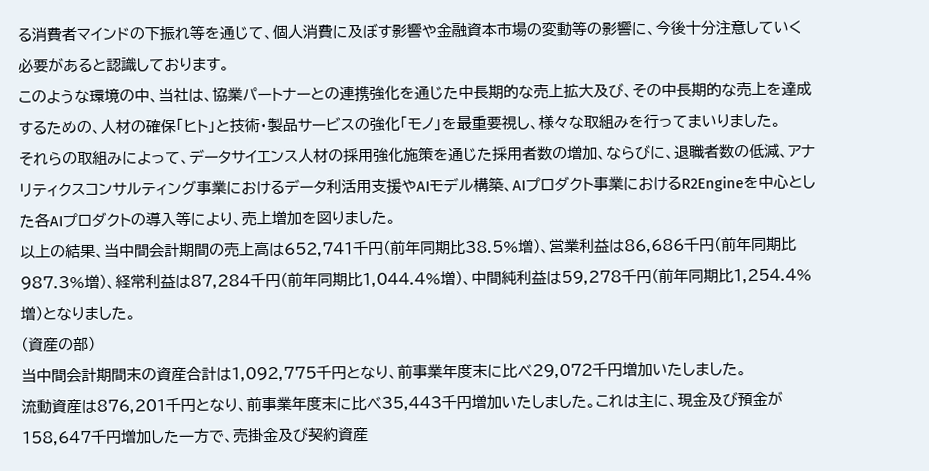る消費者マインドの下振れ等を通じて、個人消費に及ぼす影響や金融資本市場の変動等の影響に、今後十分注意していく必要があると認識しております。
このような環境の中、当社は、協業パートナーとの連携強化を通じた中長期的な売上拡大及び、その中長期的な売上を達成するための、人材の確保「ヒト」と技術・製品サービスの強化「モノ」を最重要視し、様々な取組みを行ってまいりました。
それらの取組みによって、データサイエンス人材の採用強化施策を通じた採用者数の増加、ならびに、退職者数の低減、アナリティクスコンサルティング事業におけるデータ利活用支援やAIモデル構築、AIプロダクト事業におけるR2Engineを中心とした各AIプロダクトの導入等により、売上増加を図りました。
以上の結果、当中間会計期間の売上高は652,741千円(前年同期比38.5%増)、営業利益は86,686千円(前年同期比987.3%増)、経常利益は87,284千円(前年同期比1,044.4%増)、中間純利益は59,278千円(前年同期比1,254.4%増)となりました。
(資産の部)
当中間会計期間末の資産合計は1,092,775千円となり、前事業年度末に比べ29,072千円増加いたしました。
流動資産は876,201千円となり、前事業年度末に比べ35,443千円増加いたしました。これは主に、現金及び預金が158,647千円増加した一方で、売掛金及び契約資産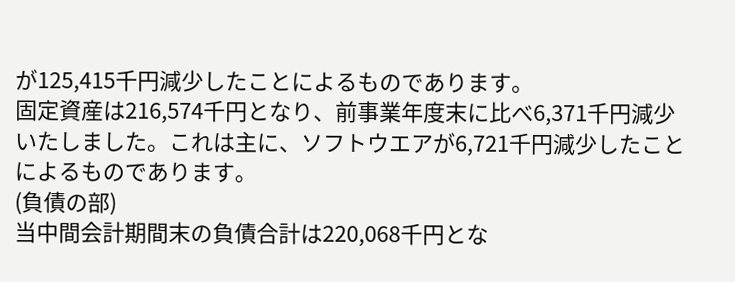が125,415千円減少したことによるものであります。
固定資産は216,574千円となり、前事業年度末に比べ6,371千円減少いたしました。これは主に、ソフトウエアが6,721千円減少したことによるものであります。
(負債の部)
当中間会計期間末の負債合計は220,068千円とな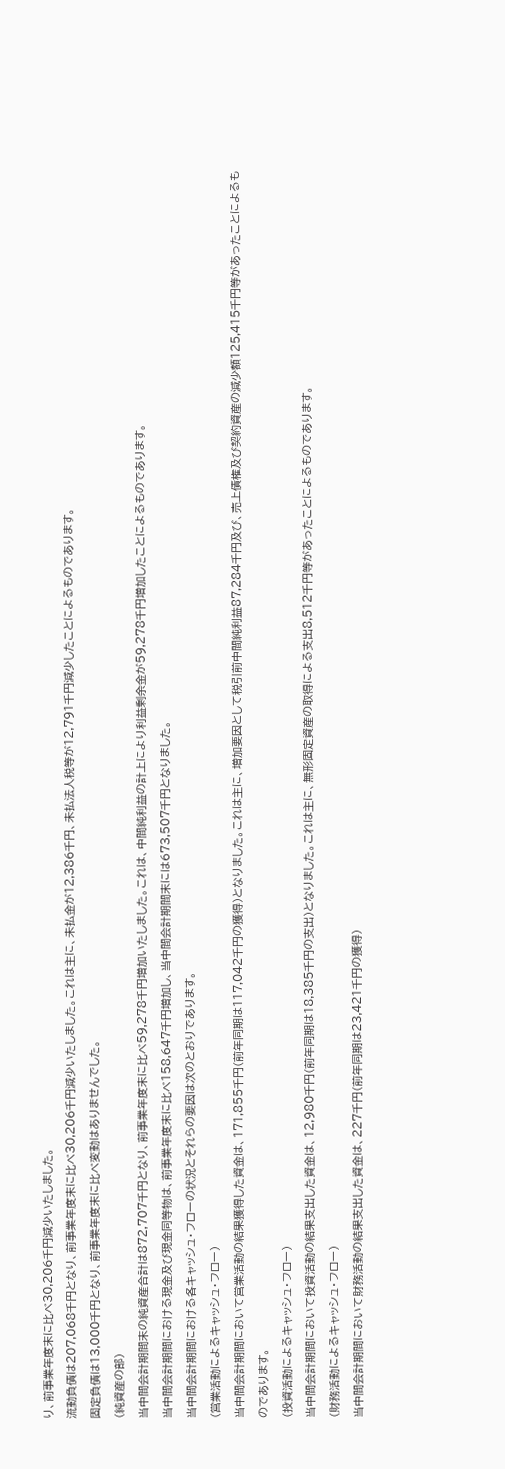り、前事業年度末に比べ30,206千円減少いたしました。
流動負債は207,068千円となり、前事業年度末に比べ30,206千円減少いたしました。これは主に、未払金が12,386千円、未払法人税等が12,791千円減少したことによるものであります。
固定負債は13,000千円となり、前事業年度末に比べ変動はありませんでした。
(純資産の部)
当中間会計期間末の純資産合計は872,707千円となり、前事業年度末に比べ59,278千円増加いたしました。これは、中間純利益の計上により利益剰余金が59,278千円増加したことによるものであります。
当中間会計期間における現金及び現金同等物は、前事業年度末に比べ158,647千円増加し、当中間会計期間末には673,507千円となりました。
当中間会計期間における各キャッシュ・フローの状況とそれらの要因は次のとおりであります。
(営業活動によるキャッシュ・フロー)
当中間会計期間において営業活動の結果獲得した資金は、171,855千円(前年同期は117,042千円の獲得)となりました。これは主に、増加要因として税引前中間純利益87,284千円及び、売上債権及び契約資産の減少額125,415千円等があったことによるものであります。
(投資活動によるキャッシュ・フロー)
当中間会計期間において投資活動の結果支出した資金は、12,980千円(前年同期は18,385千円の支出)となりました。これは主に、無形固定資産の取得による支出8,512千円等があったことによるものであります。
(財務活動によるキャッシュ・フロー)
当中間会計期間において財務活動の結果支出した資金は、227千円(前年同期は23,421千円の獲得)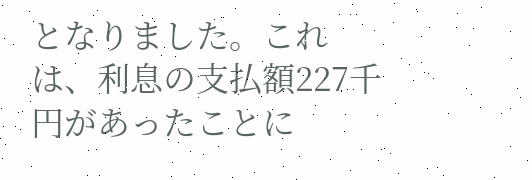となりました。これは、利息の支払額227千円があったことに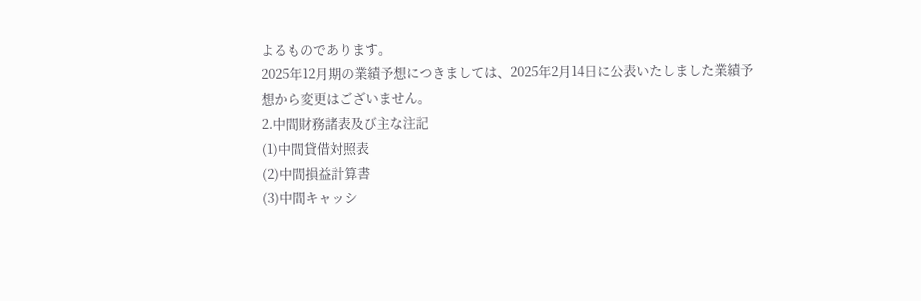よるものであります。
2025年12月期の業績予想につきましては、2025年2月14日に公表いたしました業績予想から変更はございません。
2.中間財務諸表及び主な注記
(1)中間貸借対照表
(2)中間損益計算書
(3)中間キャッシ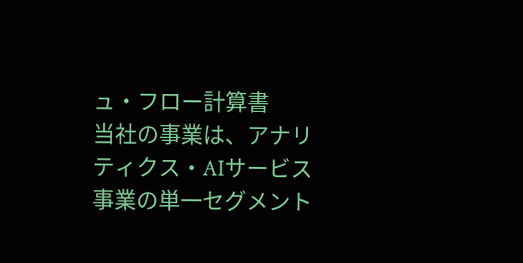ュ・フロー計算書
当社の事業は、アナリティクス・AIサービス事業の単一セグメント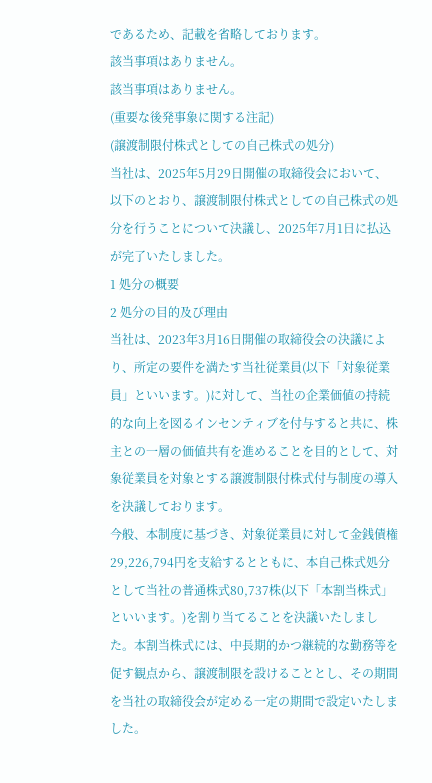であるため、記載を省略しております。
該当事項はありません。
該当事項はありません。
(重要な後発事象に関する注記)
(譲渡制限付株式としての自己株式の処分)
当社は、2025年5月29日開催の取締役会において、以下のとおり、譲渡制限付株式としての自己株式の処分を行うことについて決議し、2025年7月1日に払込が完了いたしました。
1 処分の概要
2 処分の目的及び理由
当社は、2023年3月16日開催の取締役会の決議により、所定の要件を満たす当社従業員(以下「対象従業員」といいます。)に対して、当社の企業価値の持続的な向上を図るインセンティブを付与すると共に、株主との一層の価値共有を進めることを目的として、対象従業員を対象とする譲渡制限付株式付与制度の導入を決議しております。
今般、本制度に基づき、対象従業員に対して金銭債権29,226,794円を支給するとともに、本自己株式処分として当社の普通株式80,737株(以下「本割当株式」といいます。)を割り当てることを決議いたしました。本割当株式には、中長期的かつ継続的な勤務等を促す観点から、譲渡制限を設けることとし、その期間を当社の取締役会が定める一定の期間で設定いたしました。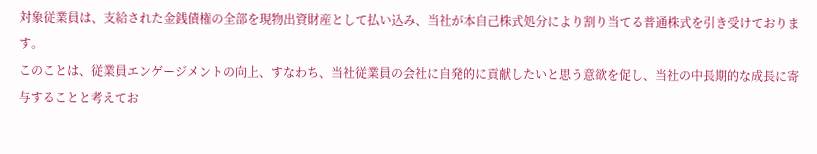対象従業員は、支給された金銭債権の全部を現物出資財産として払い込み、当社が本自己株式処分により割り当てる普通株式を引き受けております。
このことは、従業員エンゲージメントの向上、すなわち、当社従業員の会社に自発的に貢献したいと思う意欲を促し、当社の中長期的な成長に寄与することと考えてお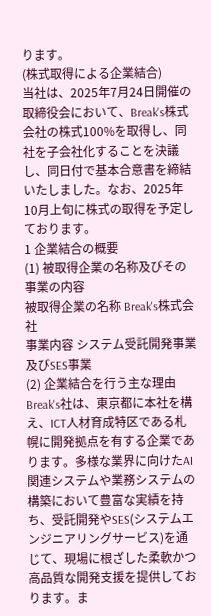ります。
(株式取得による企業結合)
当社は、2025年7月24日開催の取締役会において、Break's株式会社の株式100%を取得し、同社を子会社化することを決議し、同日付で基本合意書を締結いたしました。なお、2025年10月上旬に株式の取得を予定しております。
1 企業結合の概要
(1) 被取得企業の名称及びその事業の内容
被取得企業の名称 Break's株式会社
事業内容 システム受託開発事業及びSES事業
(2) 企業結合を行う主な理由
Break's社は、東京都に本社を構え、ICT人材育成特区である札幌に開発拠点を有する企業であります。多様な業界に向けたAI関連システムや業務システムの構築において豊富な実績を持ち、受託開発やSES(システムエンジニアリングサービス)を通じて、現場に根ざした柔軟かつ高品質な開発支援を提供しております。ま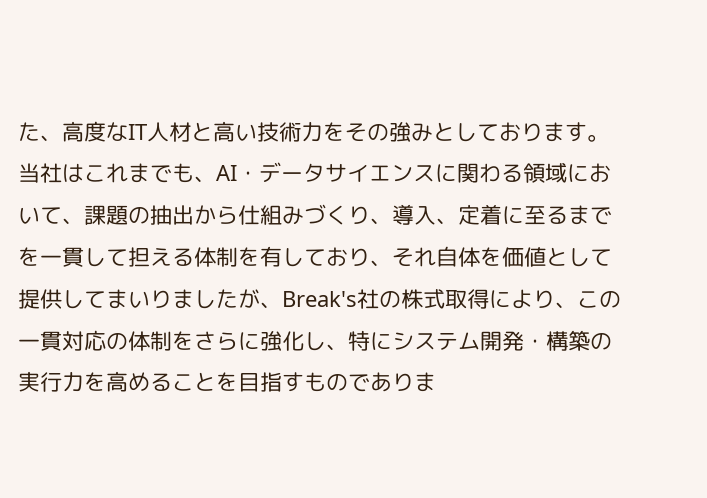た、高度なIT人材と高い技術力をその強みとしております。
当社はこれまでも、AI・データサイエンスに関わる領域において、課題の抽出から仕組みづくり、導入、定着に至るまでを一貫して担える体制を有しており、それ自体を価値として提供してまいりましたが、Break's社の株式取得により、この一貫対応の体制をさらに強化し、特にシステム開発・構築の実行力を高めることを目指すものでありま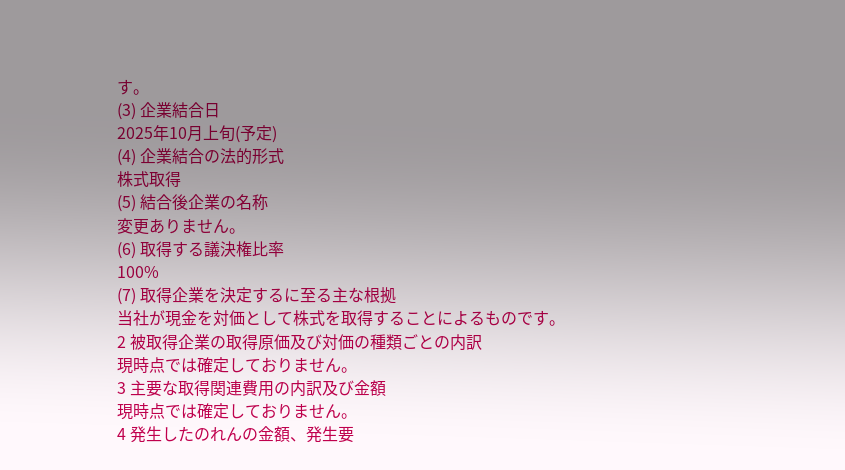す。
(3) 企業結合日
2025年10月上旬(予定)
(4) 企業結合の法的形式
株式取得
(5) 結合後企業の名称
変更ありません。
(6) 取得する議決権比率
100%
(7) 取得企業を決定するに至る主な根拠
当社が現金を対価として株式を取得することによるものです。
2 被取得企業の取得原価及び対価の種類ごとの内訳
現時点では確定しておりません。
3 主要な取得関連費用の内訳及び金額
現時点では確定しておりません。
4 発生したのれんの金額、発生要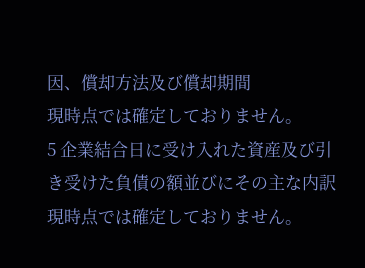因、償却方法及び償却期間
現時点では確定しておりません。
5 企業結合日に受け入れた資産及び引き受けた負債の額並びにその主な内訳
現時点では確定しておりません。